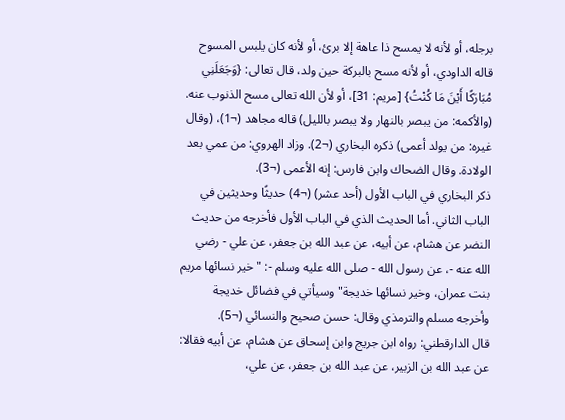برجله، أو لأنه لا يمسح ذا عاهة إلا برئ، أو لأنه كان يلبس المسوح قاله الداودي، أو لأنه مسح بالبركة حين ولد، قال تعالى: {وَجَعَلَنِي مُبَارَكًا أَيْنَ مَا كُنْتُ} [مريم: 31]، أو لأن الله تعالى مسح الذنوب عنه.
(والأكمه: من يبصر بالنهار ولا يبصر بالليل) قاله مجاهد (¬1)، (وقال غيره: من يولد أعمى) ذكره البخاري (¬2). وزاد الهروي: من عمي بعد الولادة. وقال الضحاك وابن فارس: إنه الأعمى (¬3).
ذكر البخاري في الباب الأول (أحد عشر) (¬4) حديثًا وحديثين في الباب الثاني. أما الحديث الذي في الباب الأول فأخرجه من حديث النضر عن هشام، عن أبيه، عن عبد الله بن جعفر، عن علي - رضي الله عنه -، عن رسول الله - صلى الله عليه وسلم -: "خير نسائها مريم بنت عمران، وخير نسائها خديجة" وسيأتي في فضائل خديجة وأخرجه مسلم والترمذي وقال: حسن صحيح والنسائي (¬5).
قال الدارقطني: رواه ابن جريج وابن إسحاق عن هشام، عن أبيه فقالا: عن عبد الله بن الزبير، عن عبد الله بن جعفر، عن علي،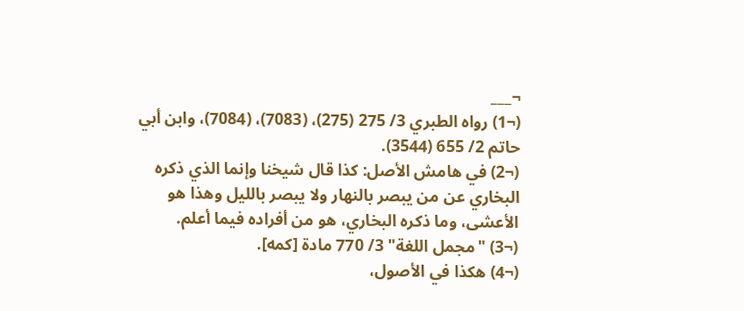¬___
(¬1) رواه الطبري 3/ 275 (275)، (7083)، (7084)، وابن أبي حاتم 2/ 655 (3544).
(¬2) في هامش الأصل: كذا قال شيخنا وإنما الذي ذكره البخاري عن من يبصر بالنهار ولا يبصر بالليل وهذا هو الأعشى، وما ذكره البخاري، هو من أفراده فيما أعلم.
(¬3) "مجمل اللغة" 3/ 770 مادة [كمه].
(¬4) هكذا في الأصول،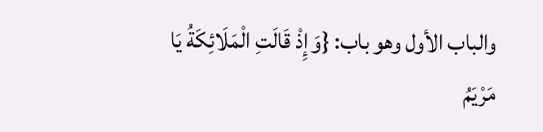والباب الأول وهو باب: {وَإِذْ قَالَتِ الْمَلَائِكَةُ يَا مَرْيَمُ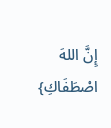إِنَّ اللهَ اصْطَفَاكِ}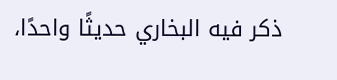ذكر فيه البخاري حديثًا واحدًا،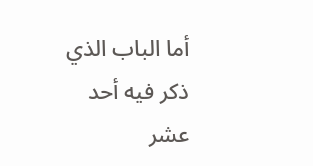أما الباب الذي ذكر فيه أحد عشر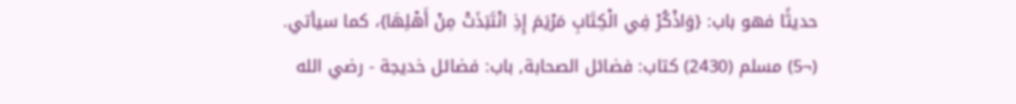حديثًا فهو باب: {وَاذْكُرْ فِي الْكِتَابِ مَرْيَمَ إِذِ انْتَبَذَتْ مِنْ أَهْلِهَا}، كما سيأتي.
(¬5) مسلم (2430) كتاب: فضائل الصحابة, باب: فضائل خديجة - رضي الله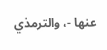عنها -، والترمذي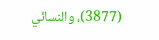(3877)، والنسائي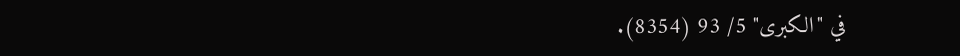في "الكبرى" 5/ 93 (8354).